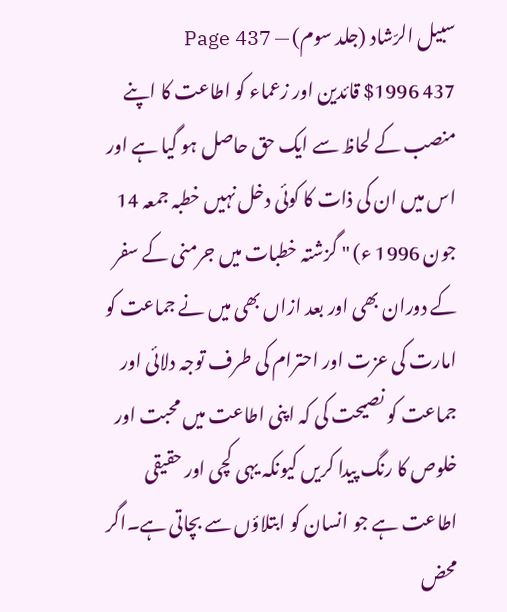سبیل الرّشاد (جلد سوم) — Page 437
437 $1996 قائدین اور زعماء کو اطاعت کا اپنے منصب کے لحاظ سے ایک حق حاصل ہو گیا ہے اور اس میں ان کی ذات کا کوئی دخل نہیں خطبہ جمعہ 14 جون 1996 ء) " گزشتہ خطبات میں جرمنی کے سفر کے دوران بھی اور بعد ازاں بھی میں نے جماعت کو امارت کی عزت اور احترام کی طرف توجہ دلائی اور جماعت کو نصیحت کی کہ اپنی اطاعت میں محبت اور خلوص کا رنگ پیدا کریں کیونکہ یہی کچی اور حقیقی اطاعت ہے جو انسان کو ابتلاؤں سے بچاتی ہے۔اگر محض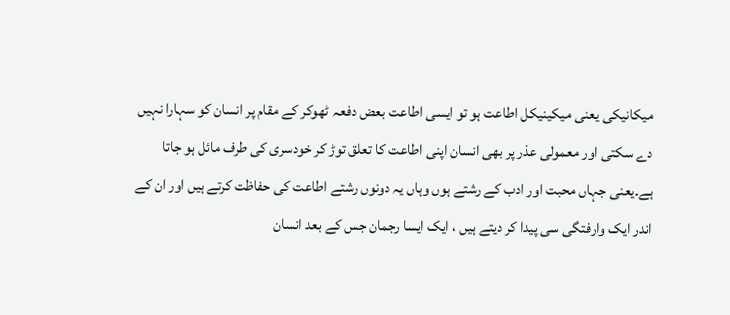میکانیکی یعنی میکینیکل اطاعت ہو تو ایسی اطاعت بعض دفعہ ٹھوکر کے مقام پر انسان کو سہارا نہیں دے سکتی اور معمولی عذر پر بھی انسان اپنی اطاعت کا تعلق توڑ کر خودسری کی طرف مائل ہو جاتا ہے۔یعنی جہاں محبت اور ادب کے رشتے ہوں وہاں یہ دونوں رشتے اطاعت کی حفاظت کرتے ہیں اور ان کے اندر ایک وارفتگی سی پیدا کر دیتے ہیں ، ایک ایسا رجمان جس کے بعد انسان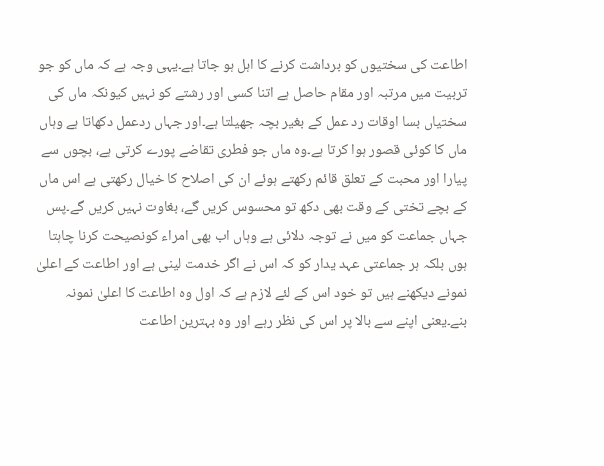اطاعت کی سختیوں کو برداشت کرنے کا اہل ہو جاتا ہے۔یہی وجہ ہے کہ ماں کو جو تربیت میں مرتبہ اور مقام حاصل ہے اتنا کسی اور رشتے کو نہیں کیونکہ ماں کی سختیاں بسا اوقات رد عمل کے بغیر بچہ جھیلتا ہے۔اور جہاں ردعمل دکھاتا ہے وہاں ماں کا کوئی قصور ہوا کرتا ہے۔وہ ماں جو فطری تقاضے پورے کرتی ہے، بچوں سے پیارا اور محبت کے تعلق قائم رکھتے ہوئے ان کی اصلاح کا خیال رکھتی ہے اس ماں کے بچے تختی کے وقت بھی دکھ تو محسوس کریں گے، بغاوت نہیں کریں گے۔پس جہاں جماعت کو میں نے توجہ دلائی ہے وہاں اب بھی امراء کونصیحت کرنا چاہتا ہوں بلکہ ہر جماعتی عہد یدار کو کہ اس نے اگر خدمت لینی ہے اور اطاعت کے اعلیٰ نمونے دیکھنے ہیں تو خود اس کے لئے لازم ہے کہ اول وہ اطاعت کا اعلیٰ نمونہ بنے۔یعنی اپنے سے بالا پر اس کی نظر رہے اور وہ بہترین اطاعت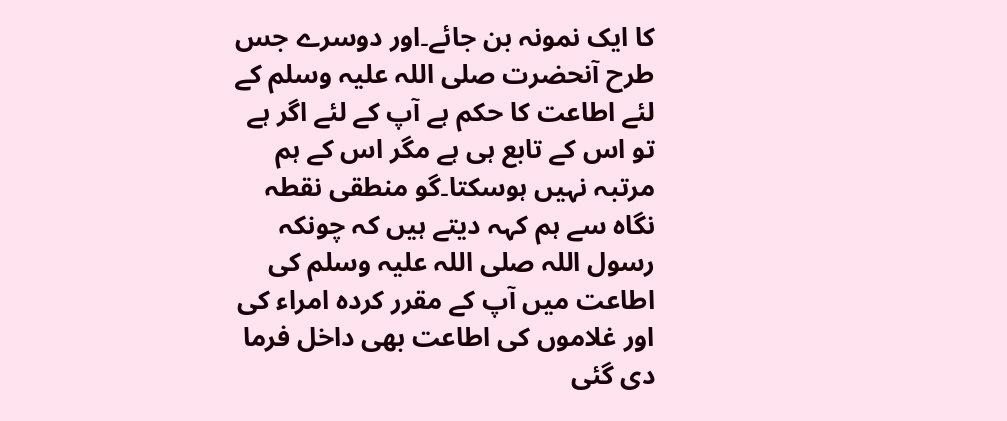کا ایک نمونہ بن جائے۔اور دوسرے جس طرح آنحضرت صلی اللہ علیہ وسلم کے لئے اطاعت کا حکم ہے آپ کے لئے اگر ہے تو اس کے تابع ہی ہے مگر اس کے ہم مرتبہ نہیں ہوسکتا۔گو منطقی نقطہ نگاہ سے ہم کہہ دیتے ہیں کہ چونکہ رسول اللہ صلی اللہ علیہ وسلم کی اطاعت میں آپ کے مقرر کردہ امراء کی اور غلاموں کی اطاعت بھی داخل فرما دی گئی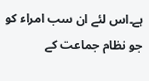ہے۔اس لئے ان سب امراء کو جو نظام جماعت کے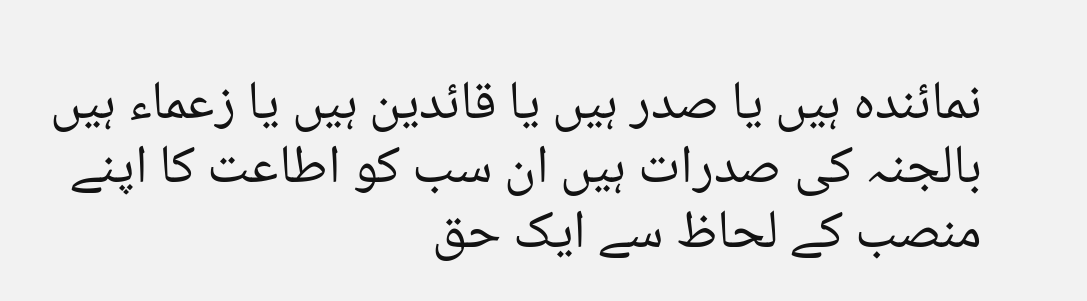نمائندہ ہیں یا صدر ہیں یا قائدین ہیں یا زعماء ہیں بالجنہ کی صدرات ہیں ان سب کو اطاعت کا اپنے منصب کے لحاظ سے ایک حق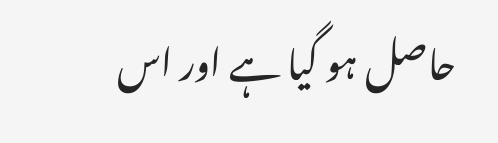حاصل ہو گیا ہے اور اس